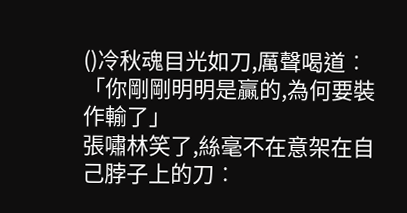()冷秋魂目光如刀,厲聲喝道︰「你剛剛明明是贏的,為何要裝作輸了」
張嘯林笑了,絲毫不在意架在自己脖子上的刀︰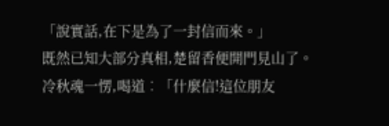「說實話,在下是為了一封信而來。」
既然已知大部分真相,楚留香便開門見山了。
冷秋魂一愣,喝道︰「什麼信!這位朋友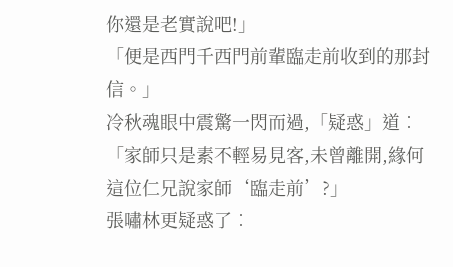你還是老實說吧!」
「便是西門千西門前輩臨走前收到的那封信。」
冷秋魂眼中震驚一閃而過,「疑惑」道︰「家師只是素不輕易見客,未曾離開,緣何這位仁兄說家師‘臨走前’?」
張嘯林更疑惑了︰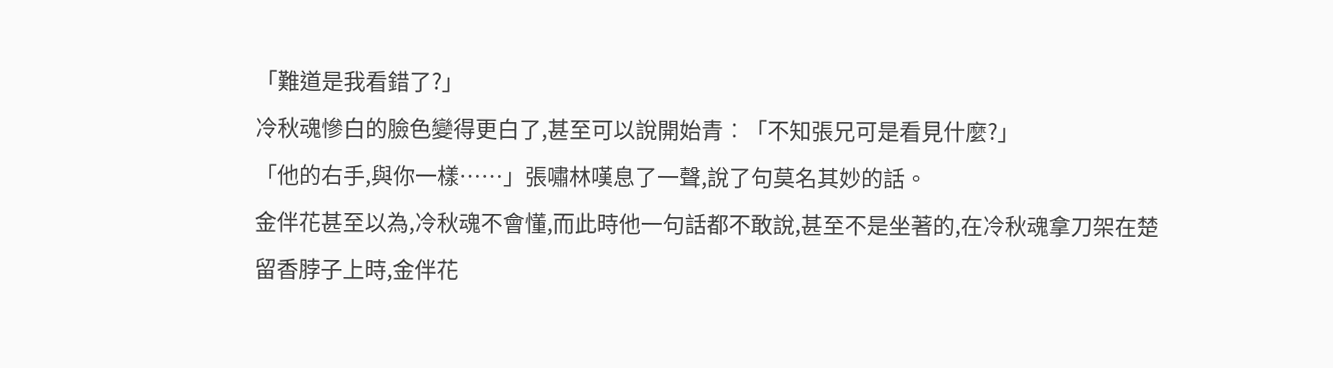「難道是我看錯了?」
冷秋魂慘白的臉色變得更白了,甚至可以說開始青︰「不知張兄可是看見什麼?」
「他的右手,與你一樣……」張嘯林嘆息了一聲,說了句莫名其妙的話。
金伴花甚至以為,冷秋魂不會懂,而此時他一句話都不敢說,甚至不是坐著的,在冷秋魂拿刀架在楚留香脖子上時,金伴花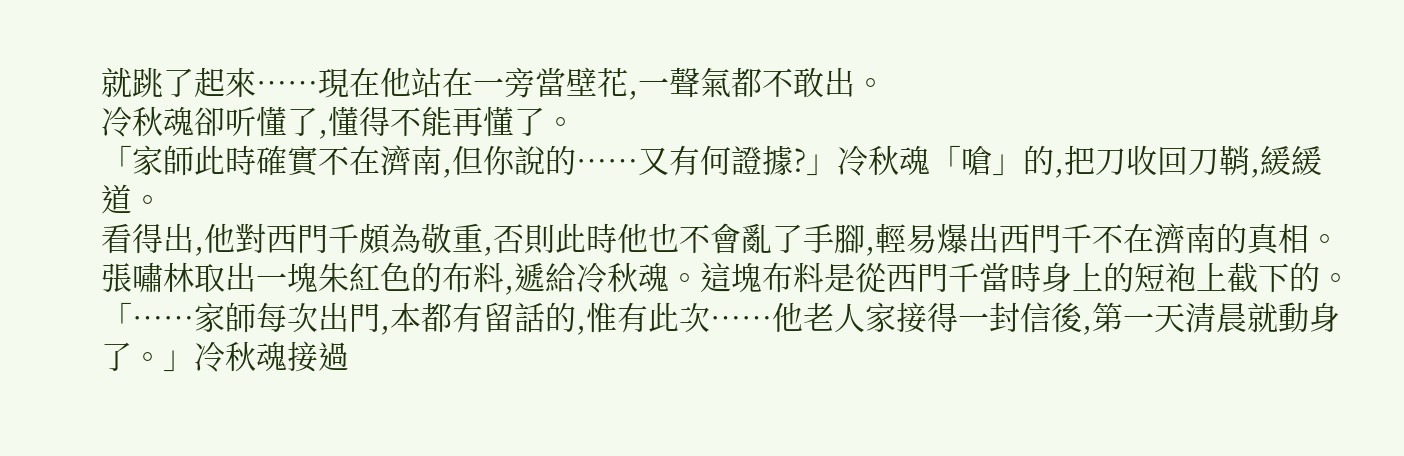就跳了起來……現在他站在一旁當壁花,一聲氣都不敢出。
冷秋魂卻听懂了,懂得不能再懂了。
「家師此時確實不在濟南,但你說的……又有何證據?」冷秋魂「嗆」的,把刀收回刀鞘,緩緩道。
看得出,他對西門千頗為敬重,否則此時他也不會亂了手腳,輕易爆出西門千不在濟南的真相。
張嘯林取出一塊朱紅色的布料,遞給冷秋魂。這塊布料是從西門千當時身上的短袍上截下的。
「……家師每次出門,本都有留話的,惟有此次……他老人家接得一封信後,第一天清晨就動身了。」冷秋魂接過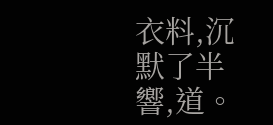衣料,沉默了半響,道。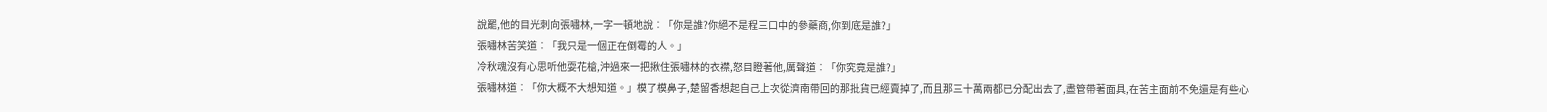說罷,他的目光刺向張嘯林,一字一頓地說︰「你是誰?你絕不是程三口中的參藥商,你到底是誰?」
張嘯林苦笑道︰「我只是一個正在倒霉的人。」
冷秋魂沒有心思听他耍花槍,沖過來一把揪住張嘯林的衣襟,怒目瞪著他,厲聲道︰「你究竟是誰?」
張嘯林道︰「你大概不大想知道。」模了模鼻子,楚留香想起自己上次從濟南帶回的那批貨已經賣掉了,而且那三十萬兩都已分配出去了,盡管帶著面具,在苦主面前不免還是有些心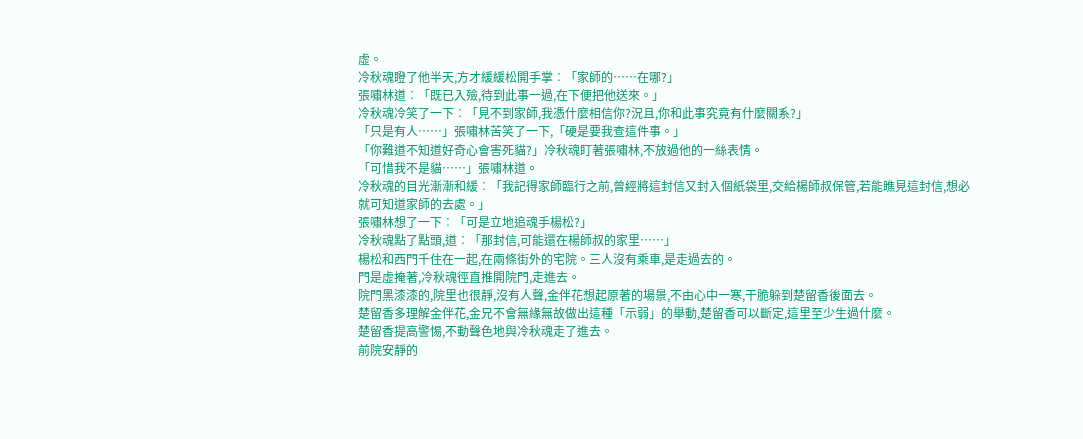虛。
冷秋魂瞪了他半天,方才緩緩松開手掌︰「家師的……在哪?」
張嘯林道︰「既已入殮,待到此事一過,在下便把他送來。」
冷秋魂冷笑了一下︰「見不到家師,我憑什麼相信你?況且,你和此事究竟有什麼關系?」
「只是有人……」張嘯林苦笑了一下,「硬是要我查這件事。」
「你難道不知道好奇心會害死貓?」冷秋魂盯著張嘯林,不放過他的一絲表情。
「可惜我不是貓……」張嘯林道。
冷秋魂的目光漸漸和緩︰「我記得家師臨行之前,曾經將這封信又封入個紙袋里,交給楊師叔保管,若能瞧見這封信,想必就可知道家師的去處。」
張嘯林想了一下︰「可是立地追魂手楊松?」
冷秋魂點了點頭,道︰「那封信,可能還在楊師叔的家里……」
楊松和西門千住在一起,在兩條街外的宅院。三人沒有乘車,是走過去的。
門是虛掩著,冷秋魂徑直推開院門,走進去。
院門黑漆漆的,院里也很靜,沒有人聲,金伴花想起原著的場景,不由心中一寒,干脆躲到楚留香後面去。
楚留香多理解金伴花,金兄不會無緣無故做出這種「示弱」的舉動,楚留香可以斷定,這里至少生過什麼。
楚留香提高警惕,不動聲色地與冷秋魂走了進去。
前院安靜的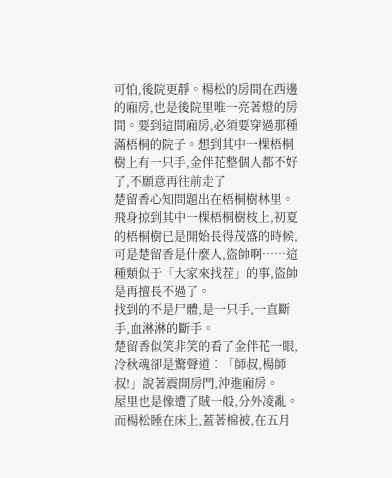可怕,後院更靜。楊松的房間在西邊的廂房,也是後院里唯一亮著燈的房間。要到這間廂房,必須要穿過那種滿梧桐的院子。想到其中一棵梧桐樹上有一只手,金伴花整個人都不好了,不願意再往前走了
楚留香心知問題出在梧桐樹林里。飛身掠到其中一棵梧桐樹枝上,初夏的梧桐樹已是開始長得茂盛的時候,可是楚留香是什麼人,盜帥啊……這種類似于「大家來找茬」的事,盜帥是再擅長不過了。
找到的不是尸體,是一只手,一直斷手,血淋淋的斷手。
楚留香似笑非笑的看了金伴花一眼,冷秋魂卻是驚聲道︰「師叔,楊師叔!」說著震開房門,沖進廂房。
屋里也是像遭了賊一般,分外凌亂。而楊松睡在床上,蓋著棉被,在五月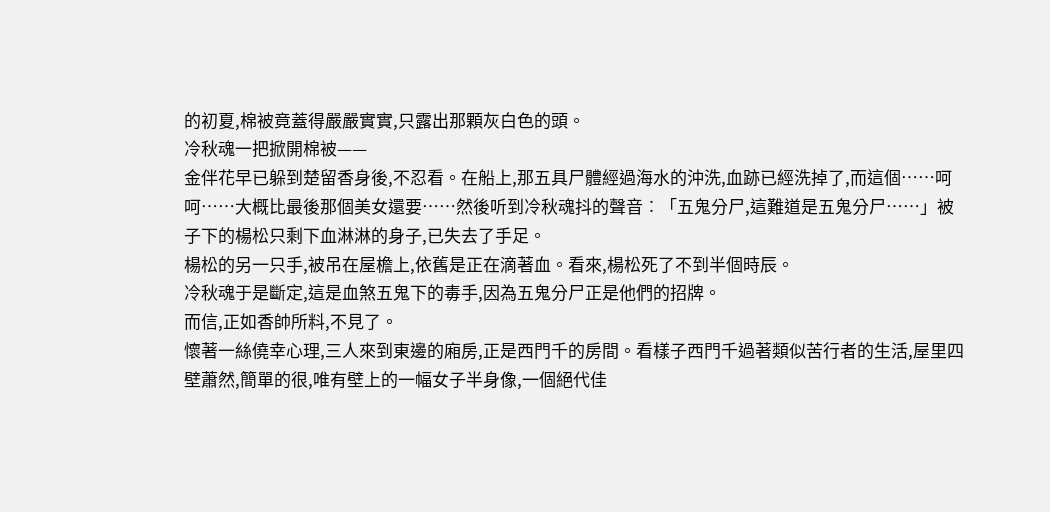的初夏,棉被竟蓋得嚴嚴實實,只露出那顆灰白色的頭。
冷秋魂一把掀開棉被——
金伴花早已躲到楚留香身後,不忍看。在船上,那五具尸體經過海水的沖洗,血跡已經洗掉了,而這個……呵呵……大概比最後那個美女還要……然後听到冷秋魂抖的聲音︰「五鬼分尸,這難道是五鬼分尸……」被子下的楊松只剩下血淋淋的身子,已失去了手足。
楊松的另一只手,被吊在屋檐上,依舊是正在滴著血。看來,楊松死了不到半個時辰。
冷秋魂于是斷定,這是血煞五鬼下的毒手,因為五鬼分尸正是他們的招牌。
而信,正如香帥所料,不見了。
懷著一絲僥幸心理,三人來到東邊的廂房,正是西門千的房間。看樣子西門千過著類似苦行者的生活,屋里四壁蕭然,簡單的很,唯有壁上的一幅女子半身像,一個絕代佳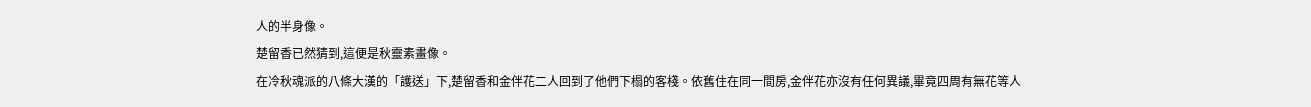人的半身像。
楚留香已然猜到,這便是秋靈素畫像。
在冷秋魂派的八條大漢的「護送」下,楚留香和金伴花二人回到了他們下榻的客棧。依舊住在同一間房,金伴花亦沒有任何異議,畢竟四周有無花等人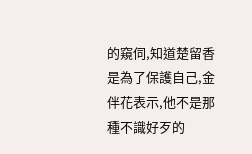的窺伺,知道楚留香是為了保護自己,金伴花表示,他不是那種不識好歹的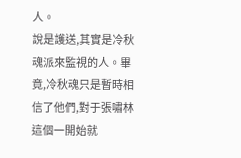人。
說是護送,其實是冷秋魂派來監視的人。畢竟,冷秋魂只是暫時相信了他們,對于張嘯林這個一開始就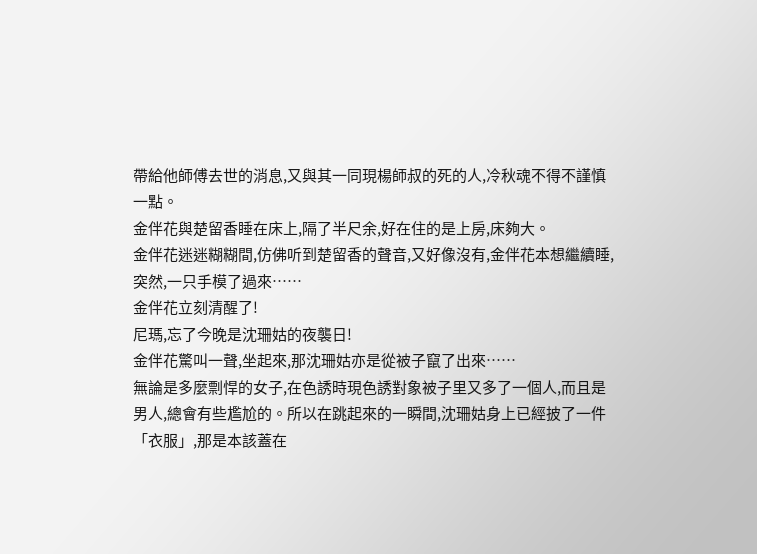帶給他師傅去世的消息,又與其一同現楊師叔的死的人,冷秋魂不得不謹慎一點。
金伴花與楚留香睡在床上,隔了半尺余,好在住的是上房,床夠大。
金伴花迷迷糊糊間,仿佛听到楚留香的聲音,又好像沒有,金伴花本想繼續睡,突然,一只手模了過來……
金伴花立刻清醒了!
尼瑪,忘了今晚是沈珊姑的夜襲日!
金伴花驚叫一聲,坐起來,那沈珊姑亦是從被子竄了出來……
無論是多麼剽悍的女子,在色誘時現色誘對象被子里又多了一個人,而且是男人,總會有些尷尬的。所以在跳起來的一瞬間,沈珊姑身上已經披了一件「衣服」,那是本該蓋在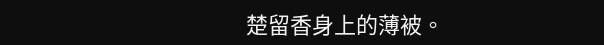楚留香身上的薄被。